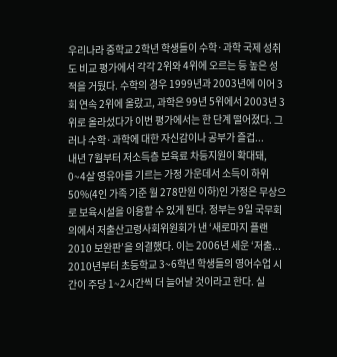우리나라 중학교 2학년 학생들이 수학·과학 국제 성취도 비교 평가에서 각각 2위와 4위에 오르는 등 높은 성적을 거뒀다. 수학의 경우 1999년과 2003년에 이어 3회 연속 2위에 올랐고, 과학은 99년 5위에서 2003년 3위로 올라섰다가 이번 평가에서는 한 단계 떨어졌다. 그러나 수학·과학에 대한 자신감이나 공부가 즐겁...
내년 7월부터 저소득층 보육료 차등지원이 확대돼, 0~4살 영유아를 기르는 가정 가운데서 소득이 하위 50%(4인 가족 기준 월 278만원 이하)인 가정은 무상으로 보육시설을 이용할 수 있게 된다. 정부는 9일 국무회의에서 저출산고령사회위원회가 낸 ‘새로마지 플랜 2010 보완판’을 의결했다. 이는 2006년 세운 ‘저출...
2010년부터 초등학교 3~6학년 학생들의 영어수업 시간이 주당 1~2시간씩 더 늘어날 것이라고 한다. 실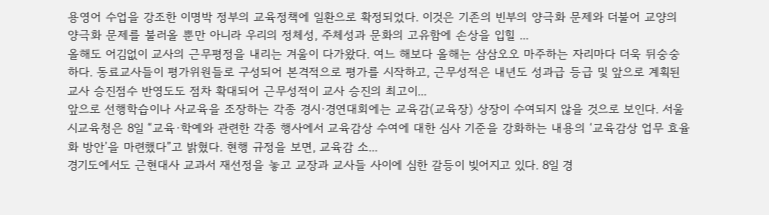용영어 수업을 강조한 이명박 정부의 교육정책에 일환으로 확정되었다. 이것은 기존의 빈부의 양극화 문제와 더불어 교양의 양극화 문제를 불러올 뿐만 아니라 우리의 정체성, 주체성과 문화의 고유함에 손상을 입힐 ...
올해도 어김없이 교사의 근무평정을 내리는 겨울이 다가왔다. 여느 해보다 올해는 삼삼오오 마주하는 자리마다 더욱 뒤숭숭하다. 동료교사들이 평가위원들로 구성되어 본격적으로 평가를 시작하고, 근무성적은 내년도 성과급 등급 및 앞으로 계획된 교사 승진점수 반영도도 점차 확대되어 근무성적이 교사 승진의 최고이...
앞으로 선행학습이나 사교육을 조장하는 각종 경시·경연대회에는 교육감(교육장) 상장이 수여되지 않을 것으로 보인다. 서울시교육청은 8일 “교육·학예와 관련한 각종 행사에서 교육감상 수여에 대한 심사 기준을 강화하는 내용의 ‘교육감상 업무 효율화 방안’을 마련했다”고 밝혔다. 현행 규정을 보면, 교육감 소...
경기도에서도 근현대사 교과서 재선정을 놓고 교장과 교사들 사이에 심한 갈등이 빚어지고 있다. 8일 경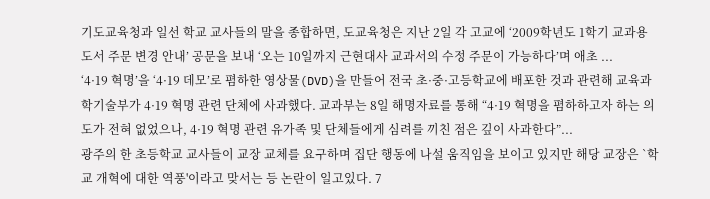기도교육청과 일선 학교 교사들의 말을 종합하면, 도교육청은 지난 2일 각 고교에 ‘2009학년도 1학기 교과용 도서 주문 변경 안내’ 공문을 보내 ‘오는 10일까지 근현대사 교과서의 수정 주문이 가능하다’며 애초 ...
‘4·19 혁명’을 ‘4·19 데모’로 폄하한 영상물(DVD)을 만들어 전국 초·중·고등학교에 배포한 것과 관련해 교육과학기술부가 4·19 혁명 관련 단체에 사과했다. 교과부는 8일 해명자료를 통해 “4·19 혁명을 폄하하고자 하는 의도가 전혀 없었으나, 4·19 혁명 관련 유가족 및 단체들에게 심려를 끼친 점은 깊이 사과한다”...
광주의 한 초등학교 교사들이 교장 교체를 요구하며 집단 행동에 나설 움직임을 보이고 있지만 해당 교장은 `학교 개혁에 대한 역풍'이라고 맞서는 등 논란이 일고있다. 7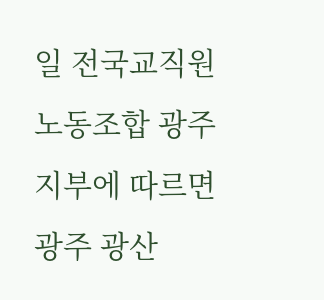일 전국교직원노동조합 광주지부에 따르면 광주 광산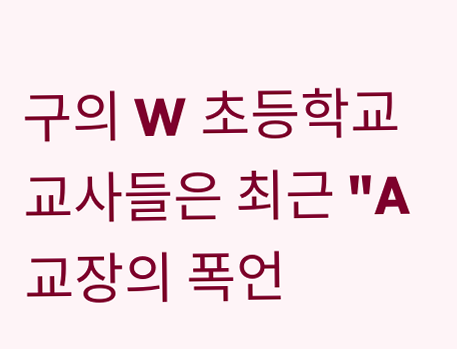구의 W 초등학교 교사들은 최근 "A 교장의 폭언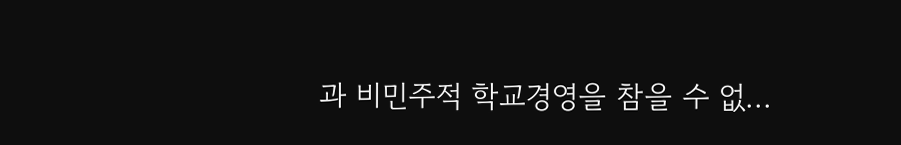과 비민주적 학교경영을 참을 수 없...